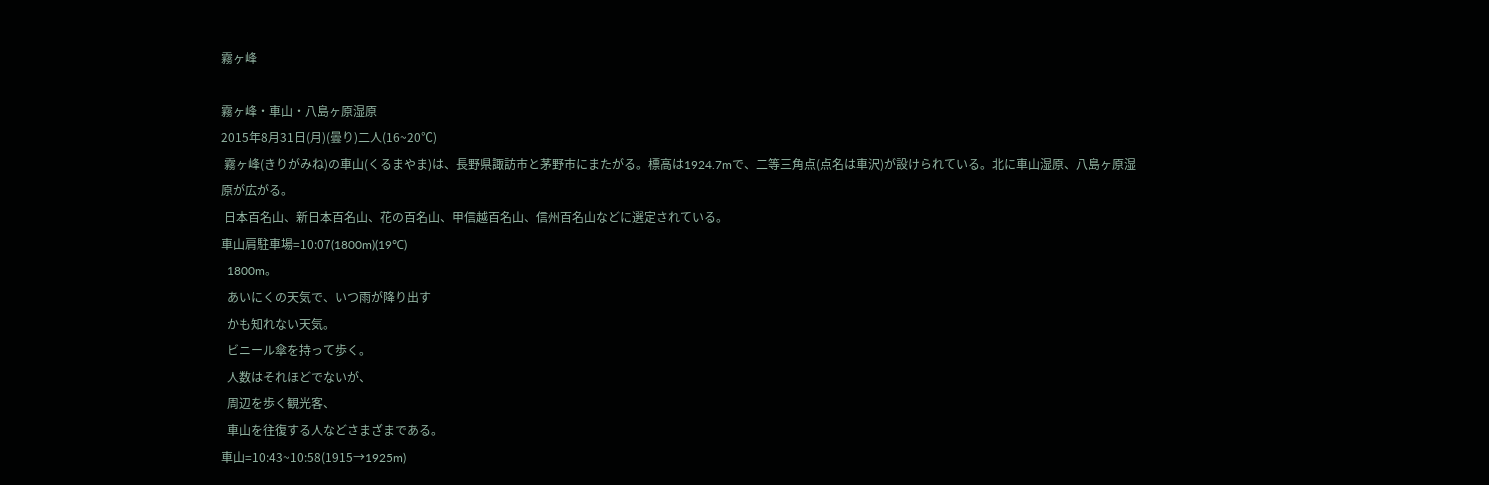霧ヶ峰

霧ヶ峰・車山・八島ヶ原湿原
2015年8月31日(月)(曇り)二人(16~20℃)
 霧ヶ峰(きりがみね)の車山(くるまやま)は、長野県諏訪市と茅野市にまたがる。標高は1924.7mで、二等三角点(点名は車沢)が設けられている。北に車山湿原、八島ヶ原湿原が広がる。
 日本百名山、新日本百名山、花の百名山、甲信越百名山、信州百名山などに選定されている。
車山肩駐車場=10:07(1800m)(19℃)
  1800m。
  あいにくの天気で、いつ雨が降り出す
  かも知れない天気。
  ビニール傘を持って歩く。
  人数はそれほどでないが、
  周辺を歩く観光客、
  車山を往復する人などさまざまである。
車山=10:43~10:58(1915→1925m)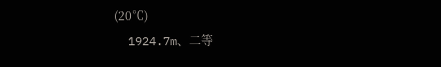(20℃)
  1924.7m、二等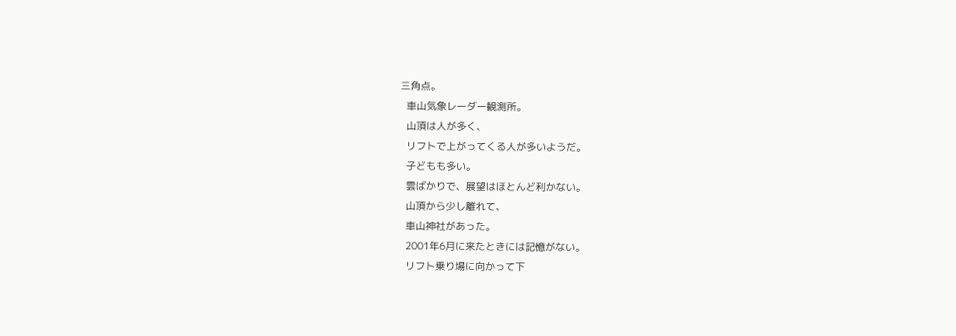三角点。
  車山気象レーダー観測所。
  山頂は人が多く、
  リフトで上がってくる人が多いようだ。
  子どもも多い。
  雲ばかりで、展望はほとんど利かない。
  山頂から少し離れて、
  車山神社があった。
  2001年6月に来たときには記憶がない。
  リフト乗り場に向かって下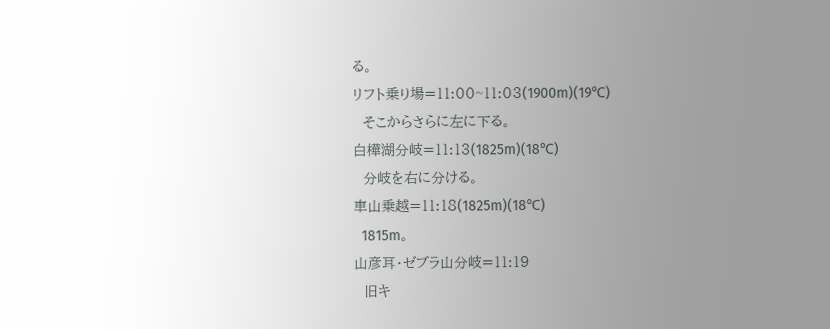る。
リフト乗り場=11:00~11:03(1900m)(19℃)
  そこからさらに左に下る。
白樺湖分岐=11:13(1825m)(18℃)
  分岐を右に分ける。
車山乗越=11:18(1825m)(18℃)
  1815m。
山彦耳・ゼブラ山分岐=11:19
  旧キ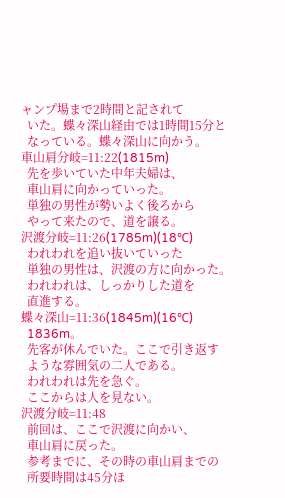ャンプ場まで2時間と記されて
  いた。蝶々深山経由では1時間15分と
  なっている。蝶々深山に向かう。
車山肩分岐=11:22(1815m)
  先を歩いていた中年夫婦は、
  車山肩に向かっていった。
  単独の男性が勢いよく後ろから
  やって来たので、道を譲る。
沢渡分岐=11:26(1785m)(18℃)
  われわれを追い抜いていった
  単独の男性は、沢渡の方に向かった。
  われわれは、しっかりした道を
  直進する。
蝶々深山=11:36(1845m)(16℃)
  1836m。
  先客が休んでいた。ここで引き返す
  ような雰囲気の二人である。
  われわれは先を急ぐ。
  ここからは人を見ない。
沢渡分岐=11:48
  前回は、ここで沢渡に向かい、
  車山肩に戻った。
  参考までに、その時の車山肩までの
  所要時間は45分ほ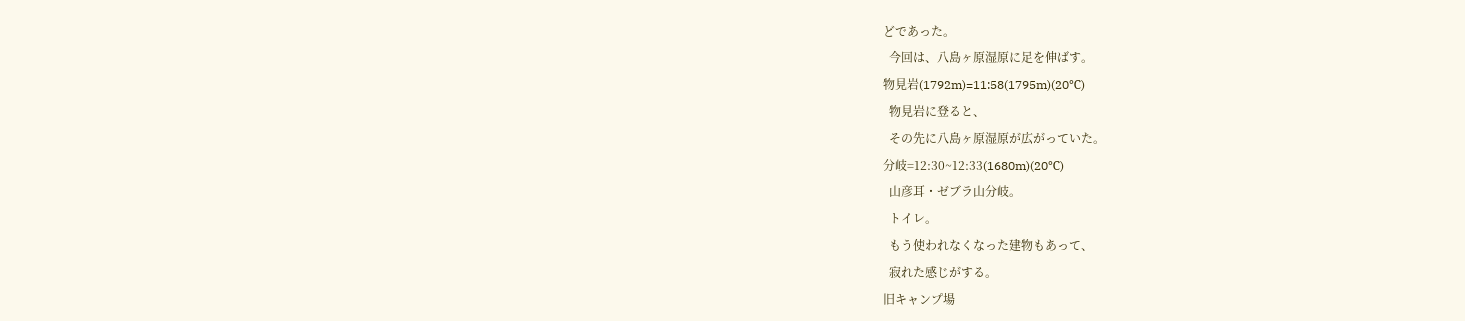どであった。
  今回は、八島ヶ原湿原に足を伸ばす。
物見岩(1792m)=11:58(1795m)(20℃)
  物見岩に登ると、
  その先に八島ヶ原湿原が広がっていた。
分岐=12:30~12:33(1680m)(20℃)
  山彦耳・ゼブラ山分岐。
  トイレ。
  もう使われなくなった建物もあって、
  寂れた感じがする。
旧キャンプ場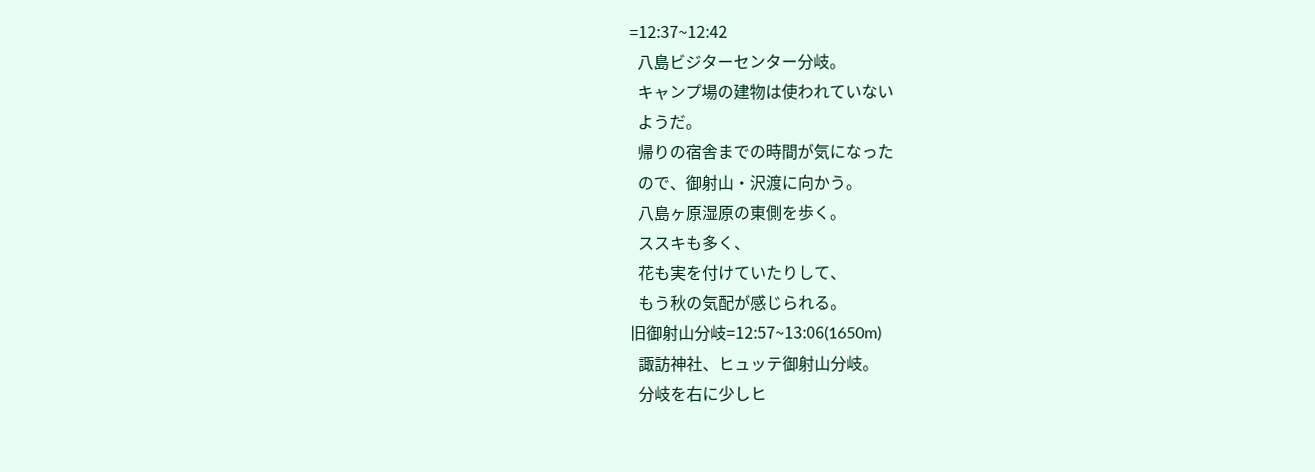=12:37~12:42
  八島ビジターセンター分岐。
  キャンプ場の建物は使われていない
  ようだ。
  帰りの宿舎までの時間が気になった
  ので、御射山・沢渡に向かう。
  八島ヶ原湿原の東側を歩く。
  ススキも多く、
  花も実を付けていたりして、
  もう秋の気配が感じられる。
旧御射山分岐=12:57~13:06(1650m)
  諏訪神社、ヒュッテ御射山分岐。
  分岐を右に少しヒ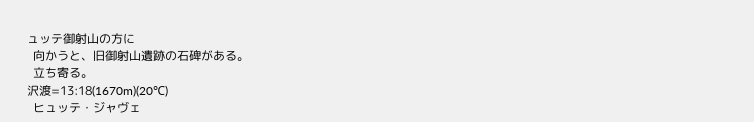ュッテ御射山の方に
  向かうと、旧御射山遺跡の石碑がある。
  立ち寄る。
沢渡=13:18(1670m)(20℃)
  ヒュッテ・ジャヴェ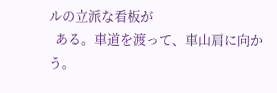ルの立派な看板が
  ある。車道を渡って、車山肩に向かう。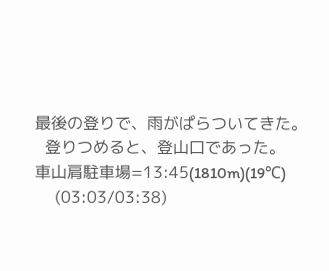最後の登りで、雨がぱらついてきた。
  登りつめると、登山口であった。
車山肩駐車場=13:45(1810m)(19℃)
    (03:03/03:38)